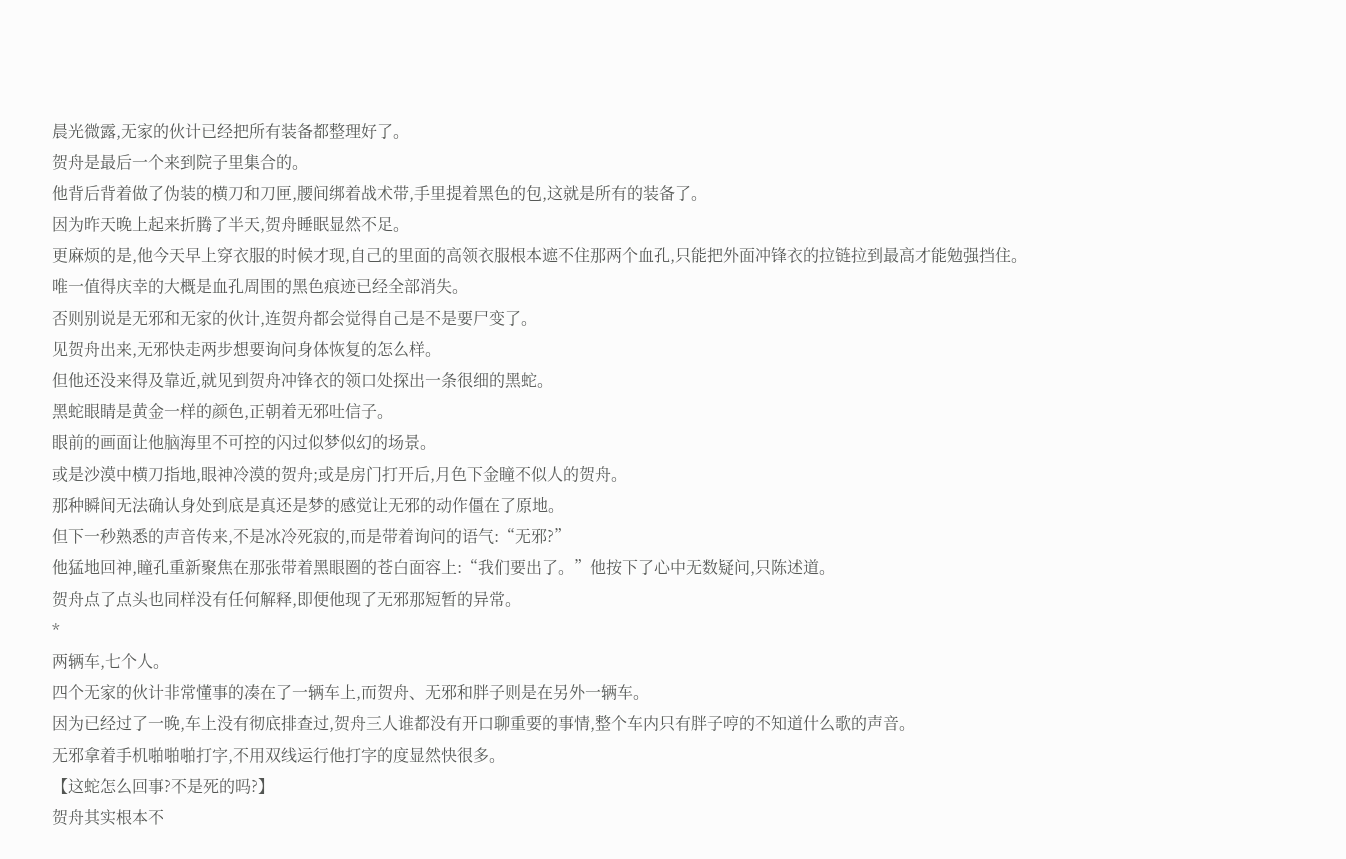晨光微露,无家的伙计已经把所有装备都整理好了。
贺舟是最后一个来到院子里集合的。
他背后背着做了伪装的横刀和刀匣,腰间绑着战术带,手里提着黑色的包,这就是所有的装备了。
因为昨天晚上起来折腾了半天,贺舟睡眠显然不足。
更麻烦的是,他今天早上穿衣服的时候才现,自己的里面的高领衣服根本遮不住那两个血孔,只能把外面冲锋衣的拉链拉到最高才能勉强挡住。
唯一值得庆幸的大概是血孔周围的黑色痕迹已经全部消失。
否则别说是无邪和无家的伙计,连贺舟都会觉得自己是不是要尸变了。
见贺舟出来,无邪快走两步想要询问身体恢复的怎么样。
但他还没来得及靠近,就见到贺舟冲锋衣的领口处探出一条很细的黑蛇。
黑蛇眼睛是黄金一样的颜色,正朝着无邪吐信子。
眼前的画面让他脑海里不可控的闪过似梦似幻的场景。
或是沙漠中横刀指地,眼神冷漠的贺舟;或是房门打开后,月色下金瞳不似人的贺舟。
那种瞬间无法确认身处到底是真还是梦的感觉让无邪的动作僵在了原地。
但下一秒熟悉的声音传来,不是冰冷死寂的,而是带着询问的语气:“无邪?”
他猛地回神,瞳孔重新聚焦在那张带着黑眼圈的苍白面容上:“我们要出了。”他按下了心中无数疑问,只陈述道。
贺舟点了点头也同样没有任何解释,即便他现了无邪那短暂的异常。
*
两辆车,七个人。
四个无家的伙计非常懂事的凑在了一辆车上,而贺舟、无邪和胖子则是在另外一辆车。
因为已经过了一晚,车上没有彻底排查过,贺舟三人谁都没有开口聊重要的事情,整个车内只有胖子哼的不知道什么歌的声音。
无邪拿着手机啪啪啪打字,不用双线运行他打字的度显然快很多。
【这蛇怎么回事?不是死的吗?】
贺舟其实根本不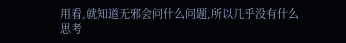用看,就知道无邪会问什么问题,所以几乎没有什么思考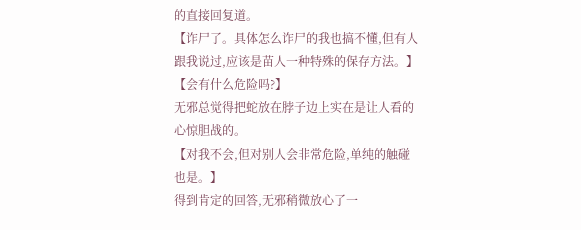的直接回复道。
【诈尸了。具体怎么诈尸的我也搞不懂,但有人跟我说过,应该是苗人一种特殊的保存方法。】
【会有什么危险吗?】
无邪总觉得把蛇放在脖子边上实在是让人看的心惊胆战的。
【对我不会,但对别人会非常危险,单纯的触碰也是。】
得到肯定的回答,无邪稍微放心了一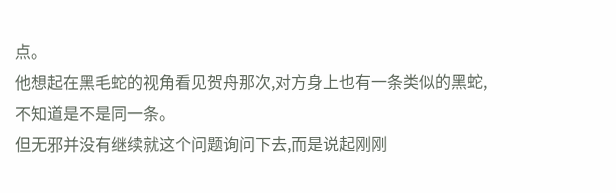点。
他想起在黑毛蛇的视角看见贺舟那次,对方身上也有一条类似的黑蛇,不知道是不是同一条。
但无邪并没有继续就这个问题询问下去,而是说起刚刚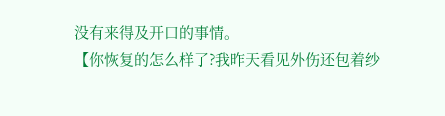没有来得及开口的事情。
【你恢复的怎么样了?我昨天看见外伤还包着纱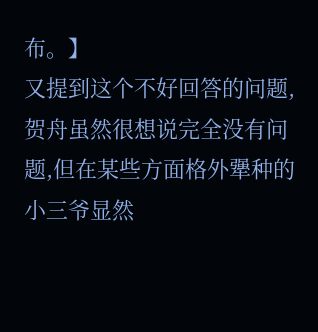布。】
又提到这个不好回答的问题,贺舟虽然很想说完全没有问题,但在某些方面格外犟种的小三爷显然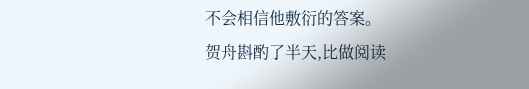不会相信他敷衍的答案。
贺舟斟酌了半天,比做阅读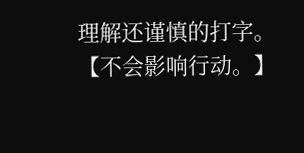理解还谨慎的打字。
【不会影响行动。】